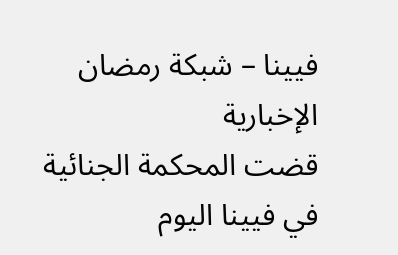فيينا – شبكة رمضان الإخبارية
قضت المحكمة الجنائية في فيينا اليوم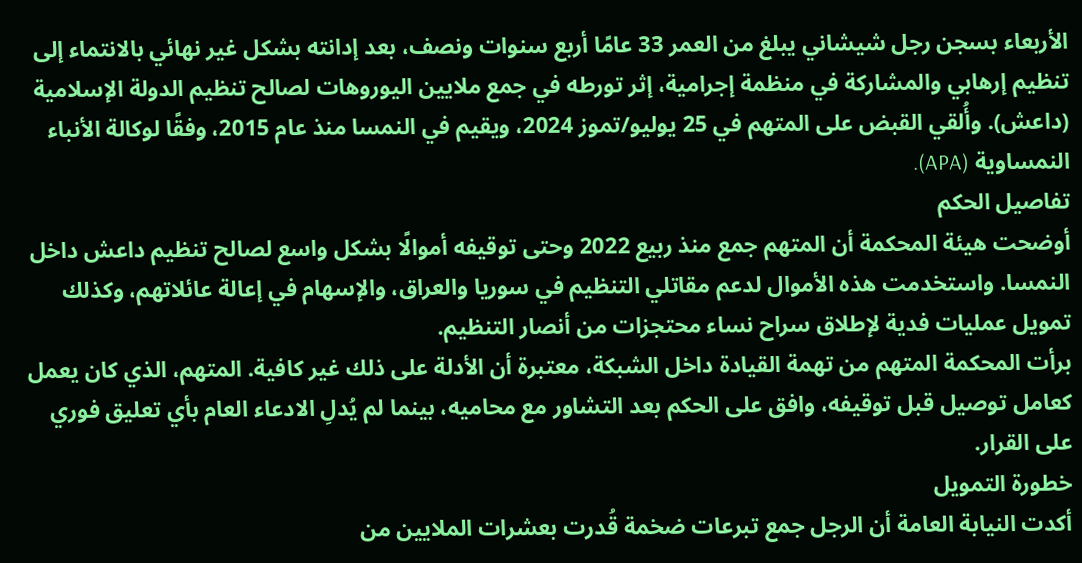الأربعاء بسجن رجل شيشاني يبلغ من العمر 33 عامًا أربع سنوات ونصف، بعد إدانته بشكل غير نهائي بالانتماء إلى تنظيم إرهابي والمشاركة في منظمة إجرامية، إثر تورطه في جمع ملايين اليوروهات لصالح تنظيم الدولة الإسلامية (داعش). وأُلقي القبض على المتهم في 25 يوليو/تموز 2024، ويقيم في النمسا منذ عام 2015، وفقًا لوكالة الأنباء النمساوية (APA).
تفاصيل الحكم
أوضحت هيئة المحكمة أن المتهم جمع منذ ربيع 2022 وحتى توقيفه أموالًا بشكل واسع لصالح تنظيم داعش داخل النمسا. واستخدمت هذه الأموال لدعم مقاتلي التنظيم في سوريا والعراق، والإسهام في إعالة عائلاتهم، وكذلك تمويل عمليات فدية لإطلاق سراح نساء محتجزات من أنصار التنظيم.
برأت المحكمة المتهم من تهمة القيادة داخل الشبكة، معتبرة أن الأدلة على ذلك غير كافية. المتهم، الذي كان يعمل كعامل توصيل قبل توقيفه، وافق على الحكم بعد التشاور مع محاميه، بينما لم يُدلِ الادعاء العام بأي تعليق فوري على القرار.
خطورة التمويل
أكدت النيابة العامة أن الرجل جمع تبرعات ضخمة قُدرت بعشرات الملايين من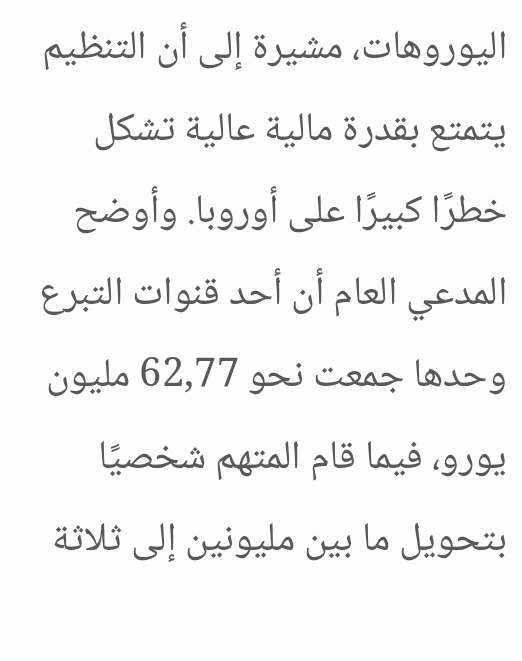اليوروهات، مشيرة إلى أن التنظيم يتمتع بقدرة مالية عالية تشكل خطرًا كبيرًا على أوروبا. وأوضح المدعي العام أن أحد قنوات التبرع وحدها جمعت نحو 62,77 مليون يورو، فيما قام المتهم شخصيًا بتحويل ما بين مليونين إلى ثلاثة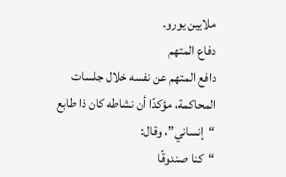ملايين يورو.
دفاع المتهم
دافع المتهم عن نفسه خلال جلسات المحاكمة، مؤكدًا أن نشاطه كان ذا طابع “إنساني”، وقال:
“كنا صندوقًا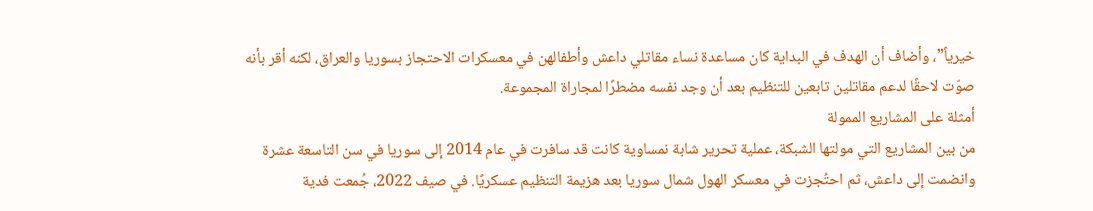خيرياً”، وأضاف أن الهدف في البداية كان مساعدة نساء مقاتلي داعش وأطفالهن في معسكرات الاحتجاز بسوريا والعراق، لكنه أقر بأنه صوّت لاحقًا لدعم مقاتلين تابعين للتنظيم بعد أن وجد نفسه مضطرًا لمجاراة المجموعة.
أمثلة على المشاريع الممولة
من بين المشاريع التي مولتها الشبكة، عملية تحرير شابة نمساوية كانت قد سافرت في عام 2014 إلى سوريا في سن التاسعة عشرة وانضمت إلى داعش، ثم احتُجزت في معسكر الهول شمال سوريا بعد هزيمة التنظيم عسكريًا. في صيف 2022، جُمعت فدية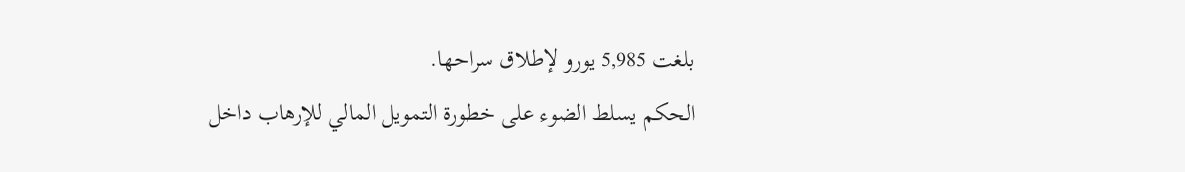بلغت 5,985 يورو لإطلاق سراحها.
الحكم يسلط الضوء على خطورة التمويل المالي للإرهاب داخل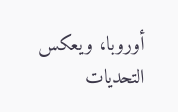أوروبا، ويعكس التحديات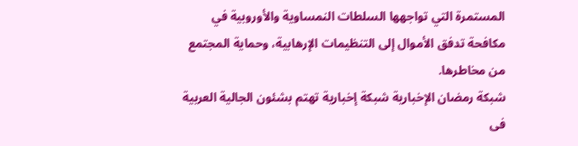المستمرة التي تواجهها السلطات النمساوية والأوروبية في مكافحة تدفق الأموال إلى التنظيمات الإرهابية، وحماية المجتمع من مخاطرها.
شبكة رمضان الإخبارية شبكة إخبارية تهتم بشئون الجالية العربية فى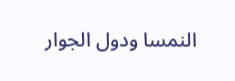النمسا ودول الجوار